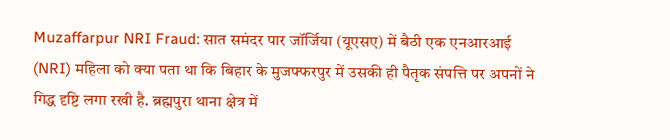Muzaffarpur NRI Fraud: सात समंदर पार जॉर्जिया (यूएसए) में बैठी एक एनआरआई (NRI) महिला को क्या पता था कि बिहार के मुजफ्फरपुर में उसकी ही पैतृक संपत्ति पर अपनों ने गिद्ध दृष्टि लगा रखी है. ब्रह्मपुरा थाना क्षेत्र में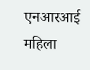एनआरआई महिला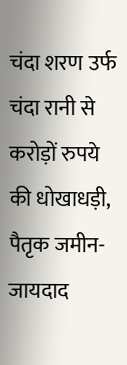चंदा शरण उर्फ चंदा रानी से करोड़ों रुपये की धोखाधड़ी, पैतृक जमीन-जायदाद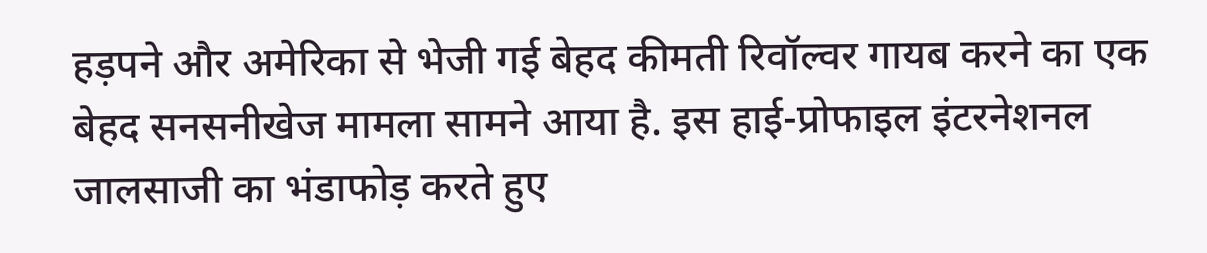हड़पने और अमेरिका से भेजी गई बेहद कीमती रिवॉल्वर गायब करने का एक बेहद सनसनीखेज मामला सामने आया है. इस हाई-प्रोफाइल इंटरनेशनल जालसाजी का भंडाफोड़ करते हुए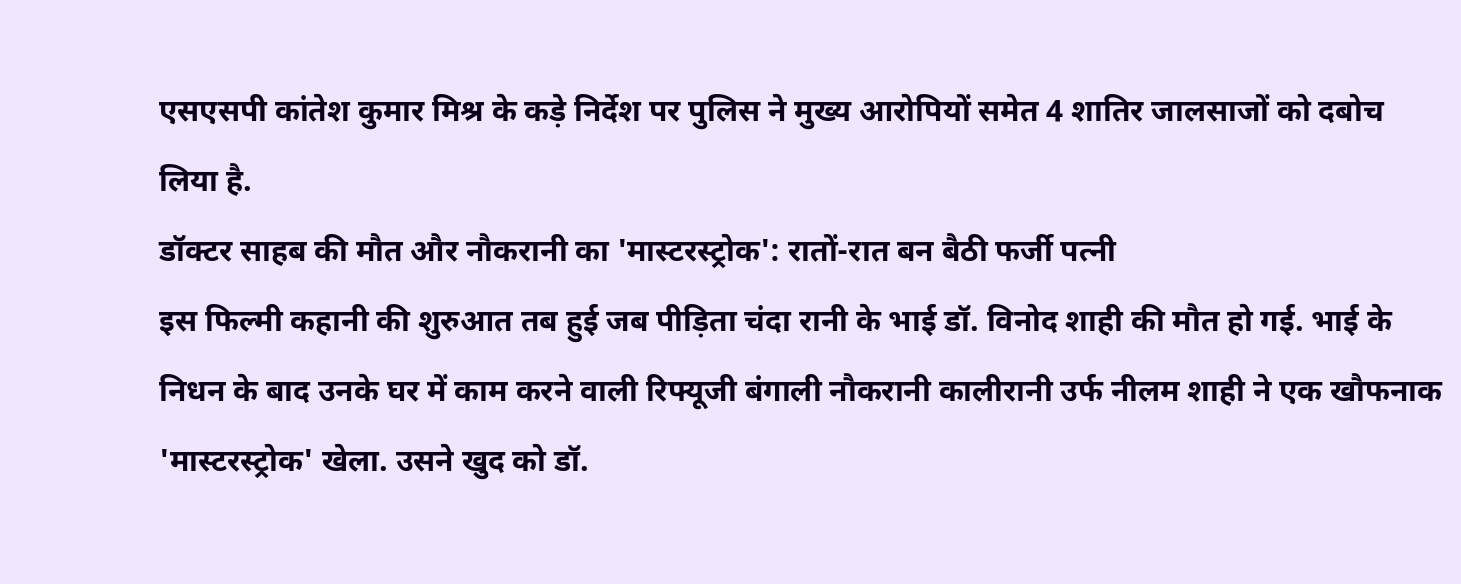एसएसपी कांतेश कुमार मिश्र के कड़े निर्देश पर पुलिस ने मुख्य आरोपियों समेत 4 शातिर जालसाजों को दबोच लिया है.
डॉक्टर साहब की मौत और नौकरानी का 'मास्टरस्ट्रोक': रातों-रात बन बैठी फर्जी पत्नी
इस फिल्मी कहानी की शुरुआत तब हुई जब पीड़िता चंदा रानी के भाई डॉ. विनोद शाही की मौत हो गई. भाई के निधन के बाद उनके घर में काम करने वाली रिफ्यूजी बंगाली नौकरानी कालीरानी उर्फ नीलम शाही ने एक खौफनाक 'मास्टरस्ट्रोक' खेला. उसने खुद को डॉ.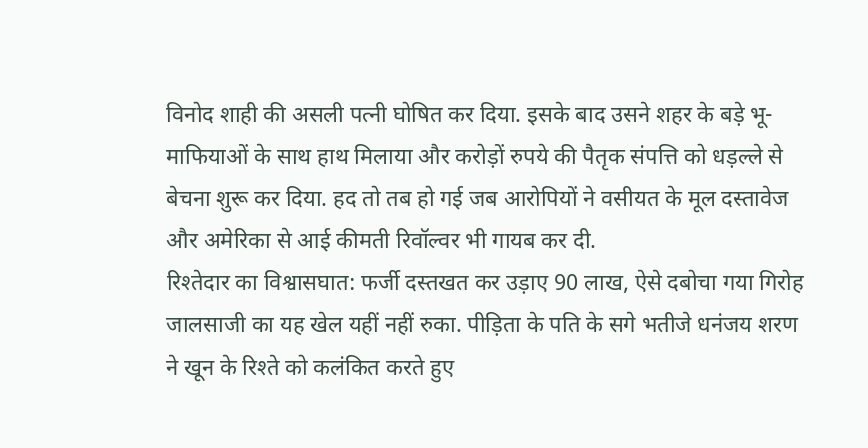विनोद शाही की असली पत्नी घोषित कर दिया. इसके बाद उसने शहर के बड़े भू-माफियाओं के साथ हाथ मिलाया और करोड़ों रुपये की पैतृक संपत्ति को धड़ल्ले से बेचना शुरू कर दिया. हद तो तब हो गई जब आरोपियों ने वसीयत के मूल दस्तावेज और अमेरिका से आई कीमती रिवॉल्वर भी गायब कर दी.
रिश्तेदार का विश्वासघात: फर्जी दस्तखत कर उड़ाए 90 लाख, ऐसे दबोचा गया गिरोह
जालसाजी का यह खेल यहीं नहीं रुका. पीड़िता के पति के सगे भतीजे धनंजय शरण ने खून के रिश्ते को कलंकित करते हुए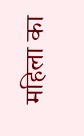महिला का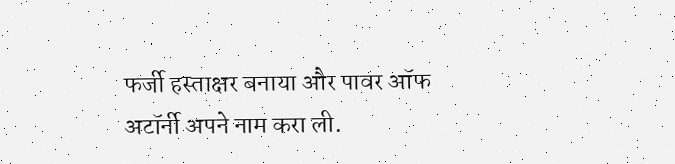फर्जी हस्ताक्षर बनाया और पावर ऑफ अटॉर्नी अपने नाम करा ली.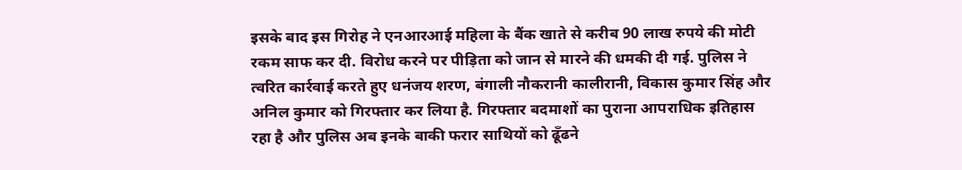इसके बाद इस गिरोह ने एनआरआई महिला के बैंक खाते से करीब 90 लाख रुपये की मोटी रकम साफ कर दी. विरोध करने पर पीड़िता को जान से मारने की धमकी दी गई. पुलिस ने त्वरित कार्रवाई करते हुए धनंजय शरण, बंगाली नौकरानी कालीरानी, विकास कुमार सिंह और अनिल कुमार को गिरफ्तार कर लिया है. गिरफ्तार बदमाशों का पुराना आपराधिक इतिहास रहा है और पुलिस अब इनके बाकी फरार साथियों को ढूँढने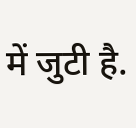में जुटी है.